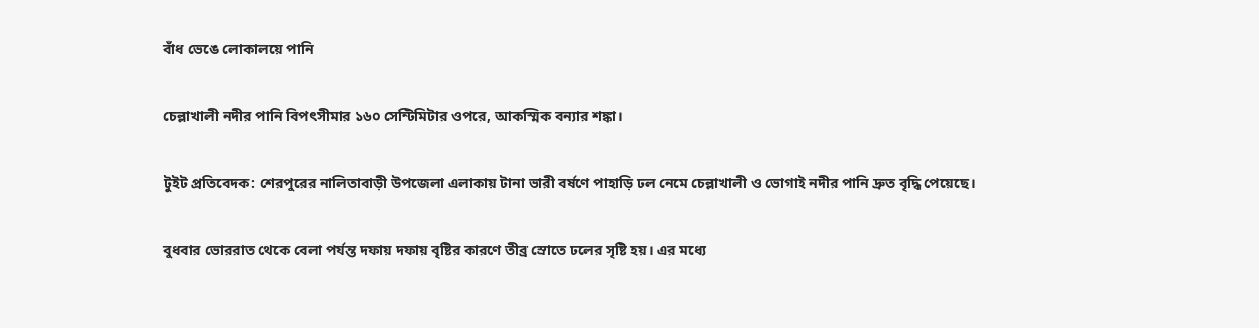বাঁধ ভেঙে লোকালয়ে পানি

চেল্লাখালী নদীর পানি বিপৎসীমার ১৬০ সেন্টিমিটার ওপরে, আকস্মিক বন্যার শঙ্কা।

টুইট প্রতিবেদক: শেরপুরের নালিতাবাড়ী উপজেলা এলাকায় টানা ভারী বর্ষণে পাহাড়ি ঢল নেমে চেল্লাখালী ও ভোগাই নদীর পানি দ্রুত বৃদ্ধি পেয়েছে।

বুধবার ভোররাত থেকে বেলা পর্যন্ত দফায় দফায় বৃষ্টির কারণে তীব্র স্রোতে ঢলের সৃষ্টি হয়। এর মধ্যে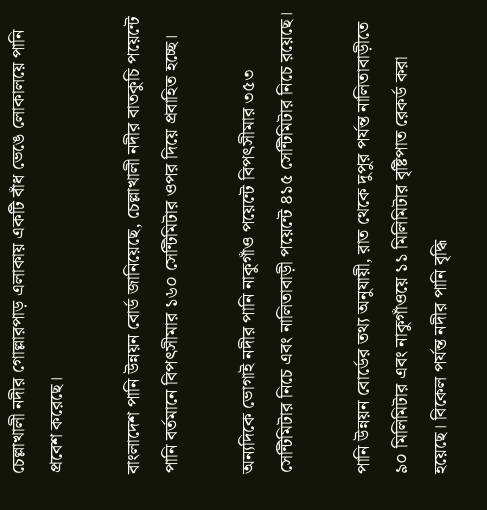চেল্লাখালী নদীর গোল্লারপাড় এলাকায় একটি বাঁধ ভেঙে লোকালয়ে পানি প্রবেশ করেছে।

বাংলাদেশ পানি উন্নয়ন বোর্ড জানিয়েছে, চেল্লাখালী নদীর বাতকুচি পয়েন্টে পানি বর্তমানে বিপৎসীমার ১৬০ সেন্টিমিটার ওপর দিয়ে প্রবাহিত হচ্ছে।

অন্যদিকে ভোগাই নদীর পানি নাকুগাঁও পয়েন্টে বিপৎসীমার ৩৫৩ সেন্টিমিটার নিচে এবং নালিতাবাড়ী পয়েন্টে ৪১৫ সেন্টিমিটার নিচে রয়েছে।

পানি উন্নয়ন বোর্ডের তথ্য অনুযায়ী, রাত থেকে দুপুর পর্যন্ত নালিতাবাড়ীতে ৯০ মিলিমিটার এবং নাকুগাঁওয়ে ১১ মিলিমিটার বৃষ্টিপাত রেকর্ড করা হয়েছে। বিকেল পর্যন্ত নদীর পানি বৃদ্ধি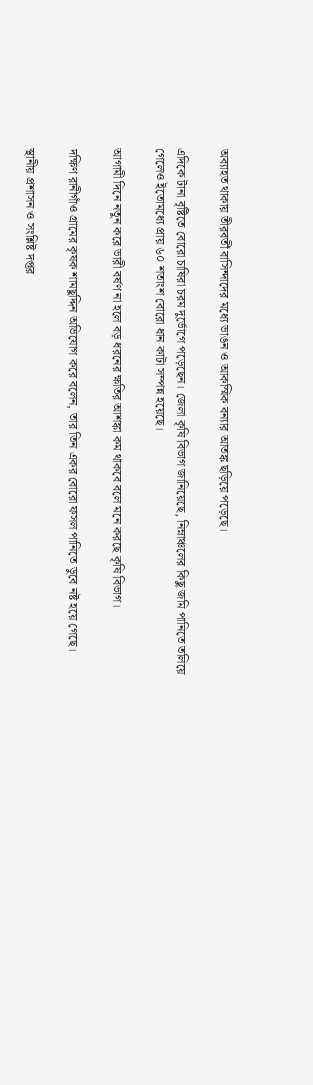অব্যাহত থাকায় তীরবর্তী বাসিন্দাদের মধ্যে ভাঙন ও আকস্মিক বন্যার আতঙ্ক ছড়িয়ে পড়েছে।

এদিকে টানা বৃষ্টিতে বোরো চাষিরা চরম দুর্ভোগে পড়েছেন। জেলা কৃষি বিভাগ জানিয়েছে, নিম্নাঞ্চলের কিছু জমি পানিতে তলিয়ে গেলেও ইতোমধ্যে প্রায় ৬০ শতাংশ বোরো ধান কাটা সম্পন্ন হয়েছে।

আগামী দিনে নতুন করে ভারী বর্ষণ না হলে বড় ধরনের ক্ষতির আশঙ্কা কম থাকবে বলে মনে করছে কৃষি বিভাগ।

দক্ষিণ রানীগাঁও গ্রামের কৃষক শামছুদ্দিন অভিযোগ করে বলেন, তার তিন একর বোরো ফসল পানিতে ডুবে নষ্ট হয়ে গেছে।

স্থানীয় প্রশাসন ও সংশ্লিষ্ট দপ্তর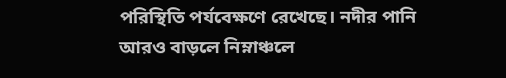পরিস্থিতি পর্যবেক্ষণে রেখেছে। নদীর পানি আরও বাড়লে নিম্নাঞ্চলে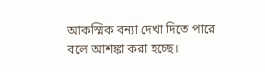আকস্মিক বন্যা দেখা দিতে পারে বলে আশঙ্কা করা হচ্ছে।